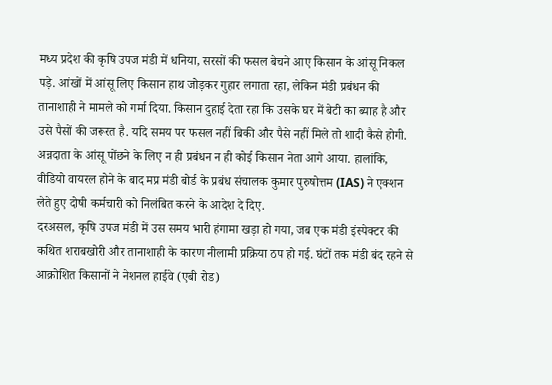मध्य प्रदेश की कृषि उपज मंडी में धनिया, सरसों की फसल बेचने आए किसान के आंसू निकल पड़े. आंखों में आंसू लिए किसान हाथ जोड़कर गुहार लगाता रहा, लेकिन मंडी प्रबंधन की तानाशाही ने मामले को गर्मा दिया. किसान दुहाई देता रहा कि उसके घर में बेटी का ब्याह है और उसे पैसों की जरूरत है. यदि समय पर फसल नहीं बिकी और पैसे नहीं मिले तो शादी कैसे होगी.
अन्नदाता के आंसू पोंछने के लिए न ही प्रबंधन न ही कोई किसान नेता आगे आया. हालांकि, वीडियो वायरल होने के बाद मप्र मंडी बोर्ड के प्रबंध संचालक कुमार पुरुषोत्तम (IAS) ने एक्शन लेते हुए दोषी कर्मचारी को निलंबित करने के आदेश दे दिए.
दरअसल, कृषि उपज मंडी में उस समय भारी हंगामा खड़ा हो गया, जब एक मंडी इंस्पेक्टर की कथित शराबखोरी और तानाशाही के कारण नीलामी प्रक्रिया ठप हो गई. घंटों तक मंडी बंद रहने से आक्रोशित किसानों ने नेशनल हाईवे (एबी रोड)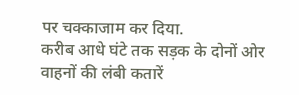पर चक्काजाम कर दिया.
करीब आधे घंटे तक सड़क के दोनों ओर वाहनों की लंबी कतारें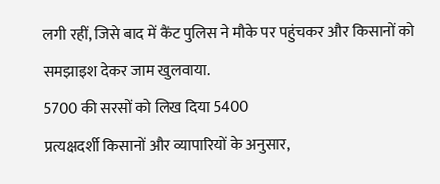लगी रहीं, जिसे बाद में कैंट पुलिस ने मौके पर पहुंचकर और किसानों को समझाइश देकर जाम खुलवाया.
5700 की सरसों को लिख दिया 5400
प्रत्यक्षदर्शी किसानों और व्यापारियों के अनुसार,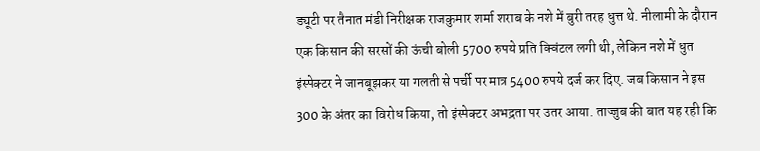ड्यूटी पर तैनात मंडी निरीक्षक राजकुमार शर्मा शराब के नशे में बुरी तरह धुत्त थे. नीलामी के दौरान एक किसान की सरसों की ऊंची बोली 5700 रुपये प्रति क्विंटल लगी थी, लेकिन नशे में धुत इंस्पेक्टर ने जानबूझकर या गलती से पर्ची पर मात्र 5400 रुपये दर्ज कर दिए. जब किसान ने इस 300 के अंतर का विरोध किया, तो इंस्पेक्टर अभद्रता पर उतर आया. ताज्जुब की बात यह रही कि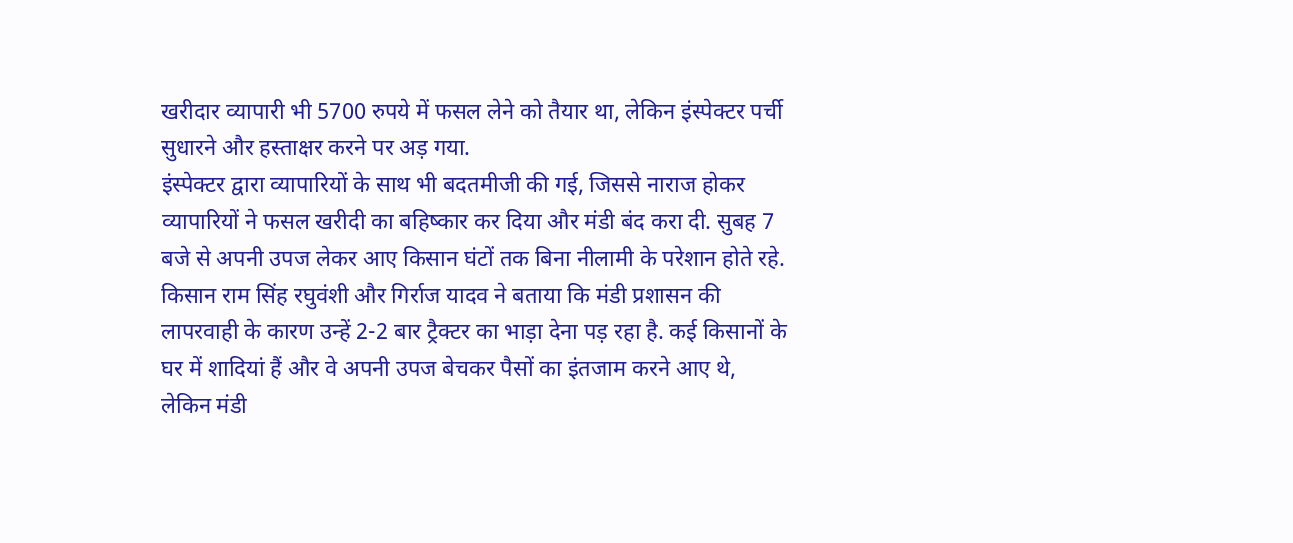खरीदार व्यापारी भी 5700 रुपये में फसल लेने को तैयार था, लेकिन इंस्पेक्टर पर्ची सुधारने और हस्ताक्षर करने पर अड़ गया.
इंस्पेक्टर द्वारा व्यापारियों के साथ भी बदतमीजी की गई, जिससे नाराज होकर व्यापारियों ने फसल खरीदी का बहिष्कार कर दिया और मंडी बंद करा दी. सुबह 7 बजे से अपनी उपज लेकर आए किसान घंटों तक बिना नीलामी के परेशान होते रहे.
किसान राम सिंह रघुवंशी और गिर्राज यादव ने बताया कि मंडी प्रशासन की लापरवाही के कारण उन्हें 2-2 बार ट्रैक्टर का भाड़ा देना पड़ रहा है. कई किसानों के घर में शादियां हैं और वे अपनी उपज बेचकर पैसों का इंतजाम करने आए थे, लेकिन मंडी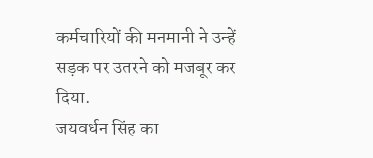कर्मचारियों की मनमानी ने उन्हें सड़क पर उतरने को मजबूर कर दिया.
जयवर्धन सिंह का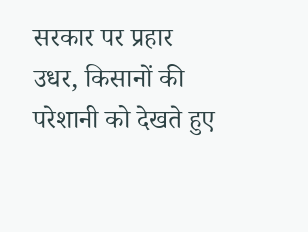सरकार पर प्रहार
उधर, किसानों की परेशानी को देखते हुए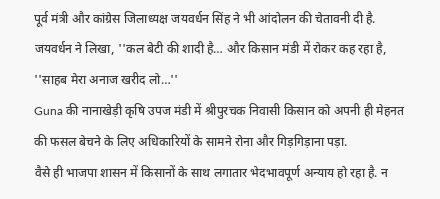पूर्व मंत्री और कांग्रेस जिलाध्यक्ष जयवर्धन सिंह ने भी आंदोलन की चेतावनी दी है. जयवर्धन ने लिखा, ''कल बेटी की शादी है… और किसान मंडी में रोकर कह रहा है, ''साहब मेरा अनाज खरीद लो…''
Guna की नानाखेड़ी कृषि उपज मंडी में श्रीपुरचक निवासी किसान को अपनी ही मेहनत की फसल बेचने के लिए अधिकारियों के सामने रोना और गिड़गिड़ाना पड़ा.
वैसे ही भाजपा शासन में किसानों के साथ लगातार भेदभावपूर्ण अन्याय हो रहा है. न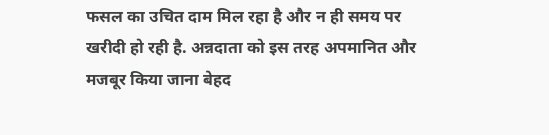फसल का उचित दाम मिल रहा है और न ही समय पर खरीदी हो रही है. अन्नदाता को इस तरह अपमानित और मजबूर किया जाना बेहद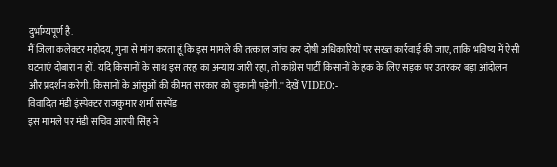दुर्भाग्यपूर्ण है.
मैं जिला कलेक्टर महोदय, गुना से मांग करता हूं कि इस मामले की तत्काल जांच कर दोषी अधिकारियों पर सख्त कार्रवाई की जाए, ताकि भविष्य में ऐसी घटनाएं दोबारा न हों. यदि किसानों के साथ इस तरह का अन्याय जारी रहा, तो कांग्रेस पार्टी किसानों के हक के लिए सड़क पर उतरकर बड़ा आंदोलन और प्रदर्शन करेगी. किसानों के आंसुओं की कीमत सरकार को चुकानी पड़ेगी.'' देखें VIDEO:-
विवादित मंडी इंस्पेक्टर राजकुमार शर्मा सस्पेंड
इस मामले पर मंडी सचिव आरपी सिंह ने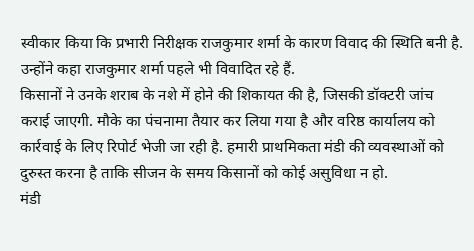स्वीकार किया कि प्रभारी निरीक्षक राजकुमार शर्मा के कारण विवाद की स्थिति बनी है. उन्होंने कहा राजकुमार शर्मा पहले भी विवादित रहे हैं.
किसानों ने उनके शराब के नशे में होने की शिकायत की है, जिसकी डॉक्टरी जांच कराई जाएगी. मौके का पंचनामा तैयार कर लिया गया है और वरिष्ठ कार्यालय को कार्रवाई के लिए रिपोर्ट भेजी जा रही है. हमारी प्राथमिकता मंडी की व्यवस्थाओं को दुरुस्त करना है ताकि सीजन के समय किसानों को कोई असुविधा न हो.
मंडी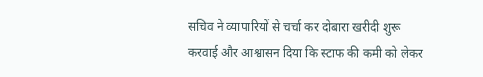सचिव ने व्यापारियों से चर्चा कर दोबारा खरीदी शुरू करवाई और आश्वासन दिया कि स्टाफ की कमी को लेकर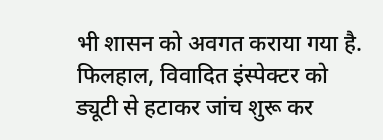भी शासन को अवगत कराया गया है. फिलहाल, विवादित इंस्पेक्टर को ड्यूटी से हटाकर जांच शुरू कर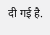दी गई है.